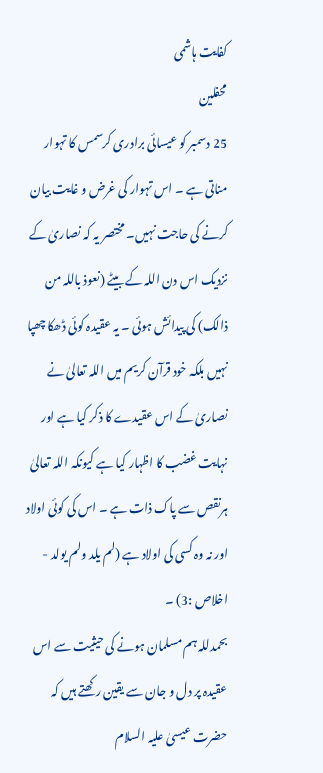کفایت ہاشمی
محفلین
25 دسمبر کو عیسائی برادری کرسمس کا تہوار مناتی ہے ۔ اس تہوار کی غرض و غایت بیان کرنے کی حاجت نہیں۔ مختصر یہ کہ نصاریٰ کے نزدیک اس دن اللہ کے بیٹے (نعوذ باللہ من ذالک) کی پیدائش ہوئی ۔ یہ عقیدہ کوئی ڈھکا چھپا نہیں بلکہ خود قرآن کریم میں اللہ تعالیٰ نے نصاریٰ کے اس عقیدے کا ذکر کیا ہے اور نہایت غضب کا اظہار کیا ہے کیونکہ اللہ تعالیٰ ہرنقص سے پاک ذات ہے ۔ اس کی کوئی اولاد اور نہ وہ کسی کی اولاد ہے (لم یلد ولم یولد - اخلاص :3) ۔
بحمدللہ ہم مسلمان ہونے کی حیثیت سے اس عقیدہ پر دل و جان سے یقین رکھتے ہیں کہ حضرت عیسیٰ علیہ السلام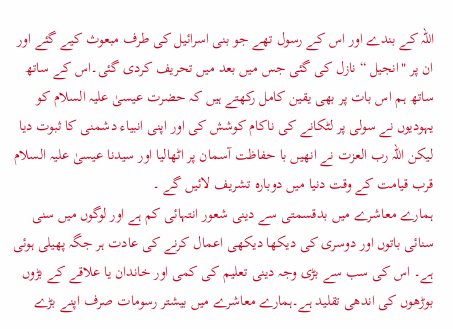اللہ کے بندے اور اس کے رسول تھے جو بنی اسرائیل کی طرف مبعوث کیے گئے اور ان پر "انجیل “ نازل کی گئی جس میں بعد میں تحریف کردی گئی۔اس کے ساتھ ساتھ ہم اس بات پر بھی یقین کامل رکھتے ہیں کہ حضرت عیسیٰ علیہ السلام کو یہودیوں نے سولی پر لٹکانے کی ناکام کوشش کی اور اپنی انبیاء دشمنی کا ثبوت دیا لیکن اللہ رب العزت نے انھیں با حفاظت آسمان پر اٹھالیا اور سیدنا عیسیٰ علیہ السلام قرب قیامت کے وقت دنیا میں دوبارہ تشریف لائیں گے ۔
ہمارے معاشرے میں بدقسمتی سے دینی شعور انتہائی کم ہے اور لوگوں میں سنی سنائی باتوں اور دوسری کی دیکھا دیکھی اعمال کرنے کی عادت ہر جگہ پھیلی ہوئی ہے۔ اس کی سب سے بڑی وجہ دینی تعلیم کی کمی اور خاندان یا علاقے کے بڑوں بوڑھوں کی اندھی تقلید ہے۔ہمارے معاشرے میں بیشتر رسومات صرف اپنے بڑے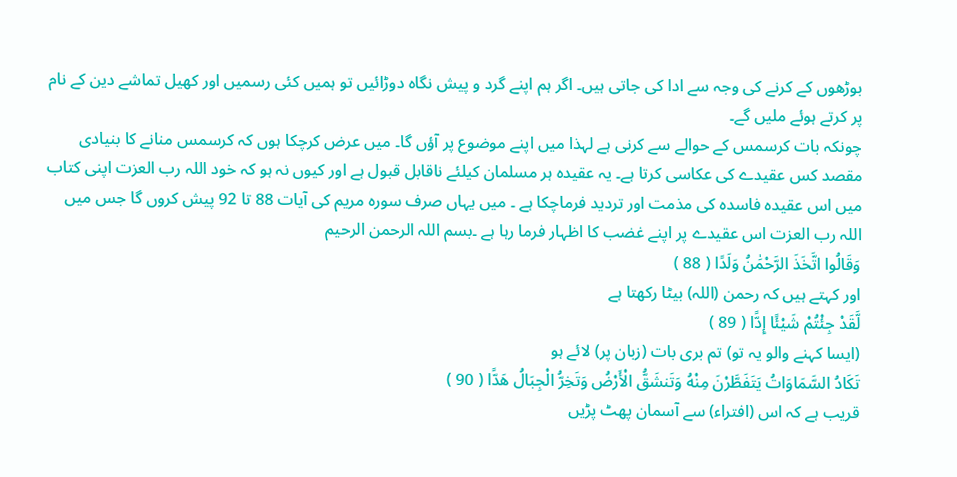بوڑھوں کے کرنے کی وجہ سے ادا کی جاتی ہیں۔ اگر ہم اپنے گرد و پیش نگاہ دوڑائیں تو ہمیں کئی رسمیں اور کھیل تماشے دین کے نام پر کرتے ہوئے ملیں گے۔
چونکہ بات کرسمس کے حوالے سے کرنی ہے لہذا میں اپنے موضوع پر آؤں گا۔ میں عرض کرچکا ہوں کہ کرسمس منانے کا بنیادی مقصد کس عقیدے کی عکاسی کرتا ہے۔ یہ عقیدہ ہر مسلمان کیلئے ناقابل قبول ہے اور کیوں نہ ہو کہ خود اللہ رب العزت اپنی کتاب میں اس عقیدہ فاسدہ کی مذمت اور تردید فرماچکا ہے ۔ میں یہاں صرف سورہ مریم کی آیات 88 تا 92 پیش کروں گا جس میں اللہ رب العزت اس عقیدے پر اپنے غضب کا اظہار فرما رہا ہے ۔بسم اللہ الرحمن الرحیم
وَقَالُوا اتَّخَذَ الرَّحْمَٰنُ وَلَدًا ( 88 )
اور کہتے ہیں کہ رحمن (اللہ) بیٹا رکھتا ہے
لَّقَدْ جِئْتُمْ شَيْئًا إِدًّا ( 89 )
(ایسا کہنے والو یہ تو) تم بری بات (زبان پر) لائے ہو
تَكَادُ السَّمَاوَاتُ يَتَفَطَّرْنَ مِنْهُ وَتَنشَقُّ الْأَرْضُ وَتَخِرُّ الْجِبَالُ هَدًّا ( 90 )
قریب ہے کہ اس (افتراء) سے آسمان پھٹ پڑیں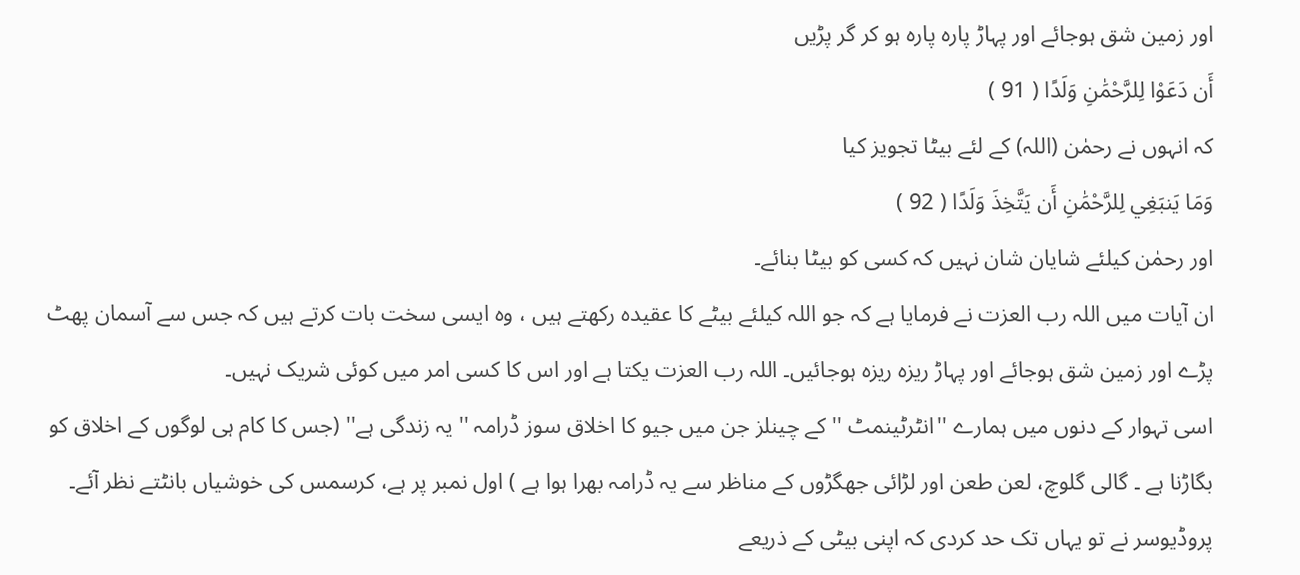اور زمین شق ہوجائے اور پہاڑ پارہ پارہ ہو کر گر پڑیں
أَن دَعَوْا لِلرَّحْمَٰنِ وَلَدًا ( 91 )
کہ انہوں نے رحمٰن (اللہ) کے لئے بیٹا تجویز کیا
وَمَا يَنبَغِي لِلرَّحْمَٰنِ أَن يَتَّخِذَ وَلَدًا ( 92 )
اور رحمٰن کیلئے شایان شان نہیں کہ کسی کو بیٹا بنائے۔
ان آیات میں اللہ رب العزت نے فرمایا ہے کہ جو اللہ کیلئے بیٹے کا عقیدہ رکھتے ہیں ، وہ ایسی سخت بات کرتے ہیں کہ جس سے آسمان پھٹ پڑے اور زمین شق ہوجائے اور پہاڑ ریزہ ریزہ ہوجائیں۔ اللہ رب العزت یکتا ہے اور اس کا کسی امر میں کوئی شریک نہیں۔
اسی تہوار کے دنوں میں ہمارے ''انٹرٹینمٹ '' کے چینلز جن میں جیو کا اخلاق سوز ڈرامہ '' یہ زندگی ہے'' (جس کا کام ہی لوگوں کے اخلاق کو بگاڑنا ہے ۔ گالی گلوچ، لعن طعن اور لڑائی جھگڑوں کے مناظر سے یہ ڈرامہ بھرا ہوا ہے ) اول نمبر پر ہے، کرسمس کی خوشیاں بانٹتے نظر آئے۔ پروڈیوسر نے تو یہاں تک حد کردی کہ اپنی بیٹی کے ذریعے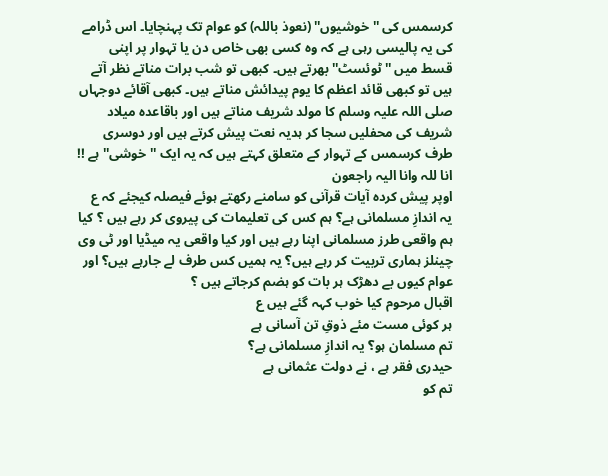کرسمس کی ''خوشیوں'' (نعوذ باللہ) کو عوام تک پہنچایا۔ اس ڈرامے کی یہ پالیسی رہی ہے کہ وہ کسی بھی خاص دن یا تہوار پر اپنی قسط میں ''ٹوئسٹ'' بھرتے ہیں۔ کبھی تو شب برات مناتے نظر آتے ہیں تو کبھی قائد اعظم کا یوم پیدائش مناتے ہیں۔ کبھی آقائے دوجہاں صلی اللہ علیہ وسلم کا مولد شریف مناتے ہیں اور باقاعدہ میلاد شریف کی محفلیں سجا کر ہدیہ نعت پیش کرتے ہیں اور دوسری طرف کرسمس کے تہوار کے متعلق کہتے ہیں کہ یہ ایک ''خوشی'' ہے !! انا للہ وانا الیہ راجعون
اوپر پیش کردہ آیات قرآنی کو سامنے رکھتے ہوئے فیصلہ کیجئے کہ ع یہ اندازِ مسلمانی ہے؟ ہم کس کی تعلیمات کی پیروی کر رہے ہیں ؟ کیا ہم واقعی طرز مسلمانی اپنا رہے ہیں اور کیا واقعی یہ میڈیا اور ٹی وی چینلز ہماری تربیت کر رہے ہیں؟ یہ ہمیں کس طرف لے جارہے ہیں؟ اور عوام کیوں بے دھڑک ہر بات کو ہضم کرجاتے ہیں ؟
اقبال مرحوم کیا خوب کہہ گئے ہیں ع
ہر کوئی مست مئے ذوقِ تن آسانی ہے
تم مسلمان ہو؟ یہ اندازِ مسلمانی ہے؟
حیدری فقر ہے ، نے دولت عثمانی ہے
تم کو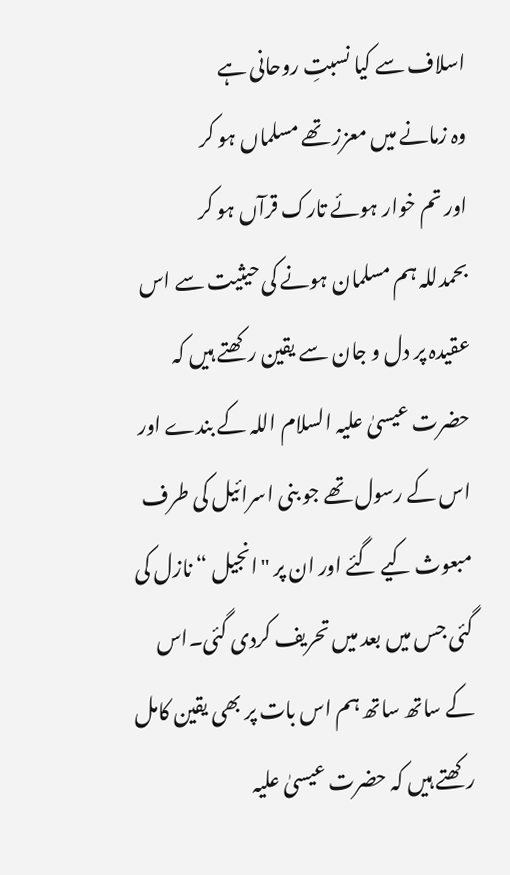اسلاف سے کیا نسبتِ روحانی ہے
وہ زمانے میں معزز تھے مسلماں ہو کر
اور تم خوار ہوئے تارک قرآں ہو کر
بحمدللہ ہم مسلمان ہونے کی حیثیت سے اس عقیدہ پر دل و جان سے یقین رکھتے ہیں کہ حضرت عیسیٰ علیہ السلام اللہ کے بندے اور اس کے رسول تھے جو بنی اسرائیل کی طرف مبعوث کیے گئے اور ان پر "انجیل “ نازل کی گئی جس میں بعد میں تحریف کردی گئی۔اس کے ساتھ ساتھ ہم اس بات پر بھی یقین کامل رکھتے ہیں کہ حضرت عیسیٰ علیہ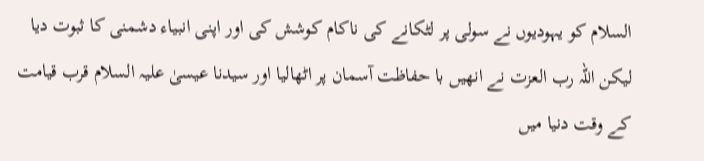السلام کو یہودیوں نے سولی پر لٹکانے کی ناکام کوشش کی اور اپنی انبیاء دشمنی کا ثبوت دیا لیکن اللہ رب العزت نے انھیں با حفاظت آسمان پر اٹھالیا اور سیدنا عیسیٰ علیہ السلام قرب قیامت کے وقت دنیا میں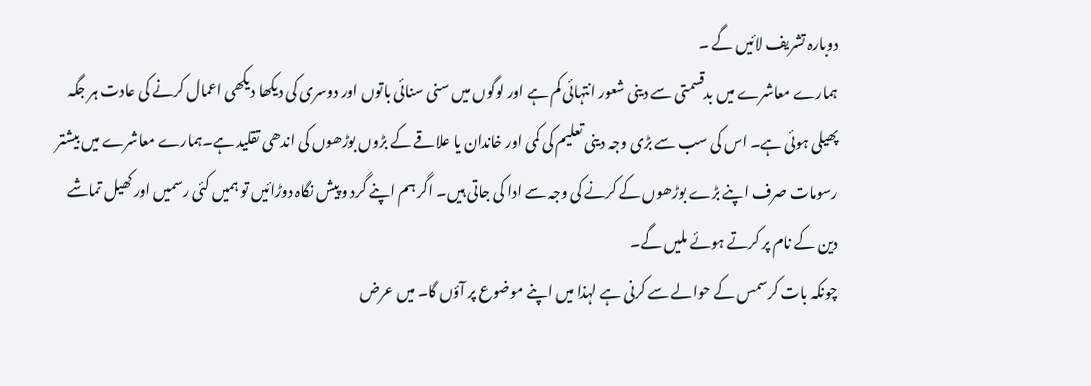دوبارہ تشریف لائیں گے ۔
ہمارے معاشرے میں بدقسمتی سے دینی شعور انتہائی کم ہے اور لوگوں میں سنی سنائی باتوں اور دوسری کی دیکھا دیکھی اعمال کرنے کی عادت ہر جگہ پھیلی ہوئی ہے۔ اس کی سب سے بڑی وجہ دینی تعلیم کی کمی اور خاندان یا علاقے کے بڑوں بوڑھوں کی اندھی تقلید ہے۔ہمارے معاشرے میں بیشتر رسومات صرف اپنے بڑے بوڑھوں کے کرنے کی وجہ سے ادا کی جاتی ہیں۔ اگر ہم اپنے گرد و پیش نگاہ دوڑائیں تو ہمیں کئی رسمیں اور کھیل تماشے دین کے نام پر کرتے ہوئے ملیں گے۔
چونکہ بات کرسمس کے حوالے سے کرنی ہے لہذا میں اپنے موضوع پر آؤں گا۔ میں عرض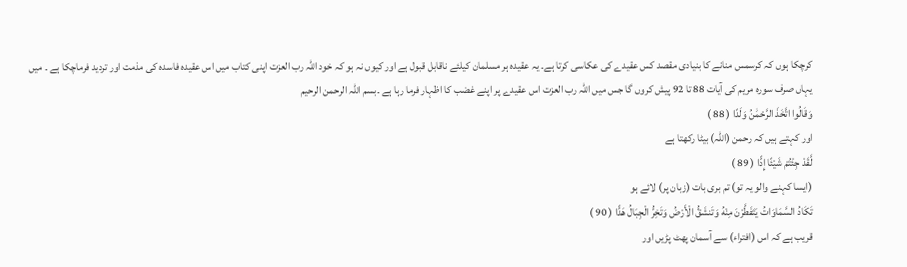کرچکا ہوں کہ کرسمس منانے کا بنیادی مقصد کس عقیدے کی عکاسی کرتا ہے۔ یہ عقیدہ ہر مسلمان کیلئے ناقابل قبول ہے اور کیوں نہ ہو کہ خود اللہ رب العزت اپنی کتاب میں اس عقیدہ فاسدہ کی مذمت اور تردید فرماچکا ہے ۔ میں یہاں صرف سورہ مریم کی آیات 88 تا 92 پیش کروں گا جس میں اللہ رب العزت اس عقیدے پر اپنے غضب کا اظہار فرما رہا ہے ۔بسم اللہ الرحمن الرحیم
وَقَالُوا اتَّخَذَ الرَّحْمَٰنُ وَلَدًا ( 88 )
اور کہتے ہیں کہ رحمن (اللہ) بیٹا رکھتا ہے
لَّقَدْ جِئْتُمْ شَيْئًا إِدًّا ( 89 )
(ایسا کہنے والو یہ تو) تم بری بات (زبان پر) لائے ہو
تَكَادُ السَّمَاوَاتُ يَتَفَطَّرْنَ مِنْهُ وَتَنشَقُّ الْأَرْضُ وَتَخِرُّ الْجِبَالُ هَدًّا ( 90 )
قریب ہے کہ اس (افتراء) سے آسمان پھٹ پڑیں اور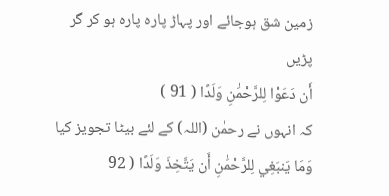زمین شق ہوجائے اور پہاڑ پارہ پارہ ہو کر گر پڑیں
أَن دَعَوْا لِلرَّحْمَٰنِ وَلَدًا ( 91 )
کہ انہوں نے رحمٰن (اللہ) کے لئے بیٹا تجویز کیا
وَمَا يَنبَغِي لِلرَّحْمَٰنِ أَن يَتَّخِذَ وَلَدًا ( 92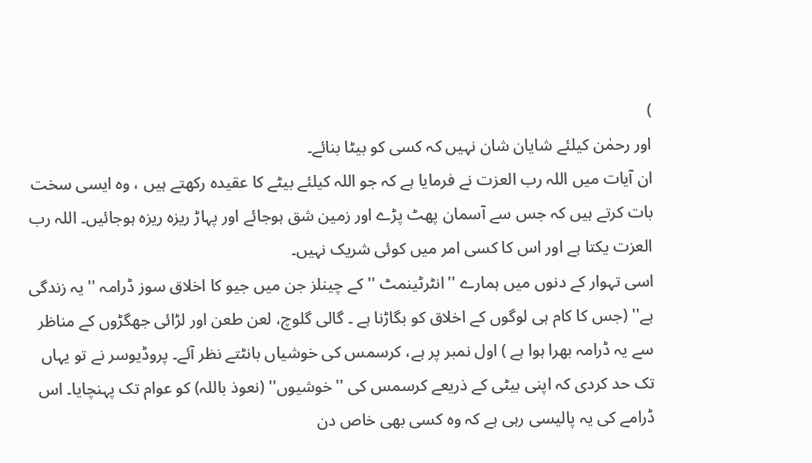)
اور رحمٰن کیلئے شایان شان نہیں کہ کسی کو بیٹا بنائے۔
ان آیات میں اللہ رب العزت نے فرمایا ہے کہ جو اللہ کیلئے بیٹے کا عقیدہ رکھتے ہیں ، وہ ایسی سخت بات کرتے ہیں کہ جس سے آسمان پھٹ پڑے اور زمین شق ہوجائے اور پہاڑ ریزہ ریزہ ہوجائیں۔ اللہ رب العزت یکتا ہے اور اس کا کسی امر میں کوئی شریک نہیں۔
اسی تہوار کے دنوں میں ہمارے ''انٹرٹینمٹ '' کے چینلز جن میں جیو کا اخلاق سوز ڈرامہ '' یہ زندگی ہے'' (جس کا کام ہی لوگوں کے اخلاق کو بگاڑنا ہے ۔ گالی گلوچ، لعن طعن اور لڑائی جھگڑوں کے مناظر سے یہ ڈرامہ بھرا ہوا ہے ) اول نمبر پر ہے، کرسمس کی خوشیاں بانٹتے نظر آئے۔ پروڈیوسر نے تو یہاں تک حد کردی کہ اپنی بیٹی کے ذریعے کرسمس کی ''خوشیوں'' (نعوذ باللہ) کو عوام تک پہنچایا۔ اس ڈرامے کی یہ پالیسی رہی ہے کہ وہ کسی بھی خاص دن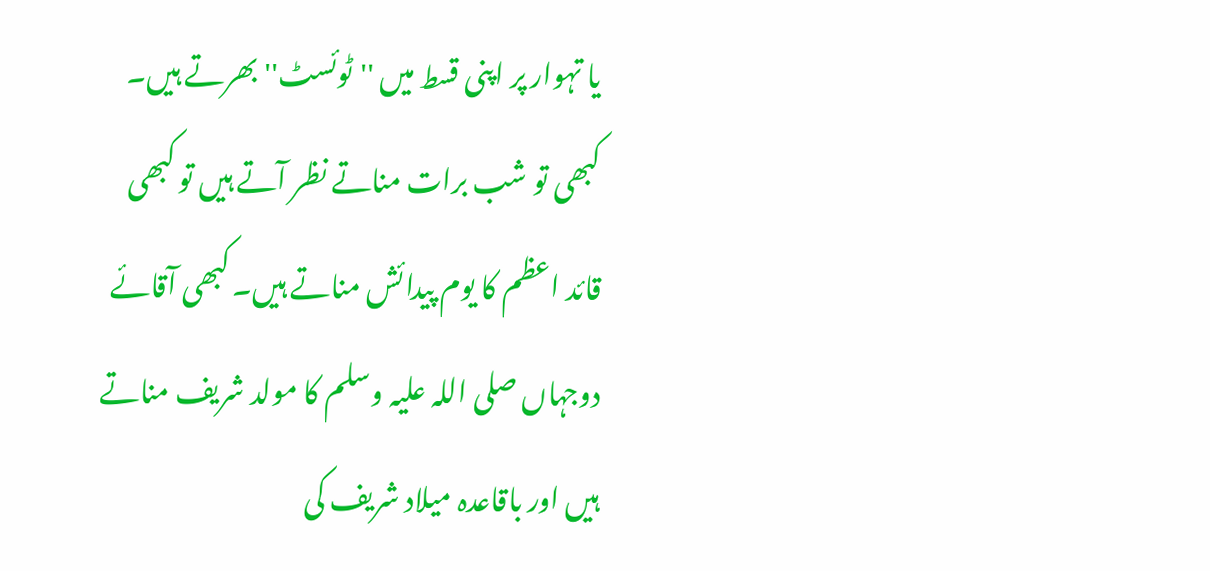یا تہوار پر اپنی قسط میں ''ٹوئسٹ'' بھرتے ہیں۔ کبھی تو شب برات مناتے نظر آتے ہیں تو کبھی قائد اعظم کا یوم پیدائش مناتے ہیں۔ کبھی آقائے دوجہاں صلی اللہ علیہ وسلم کا مولد شریف مناتے ہیں اور باقاعدہ میلاد شریف کی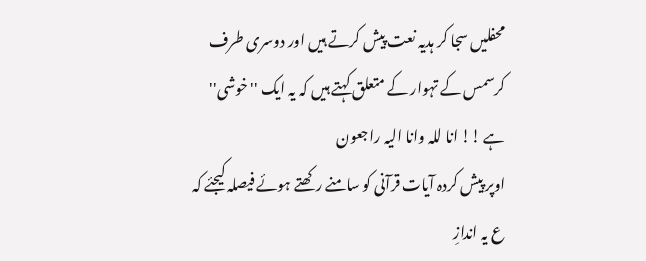محفلیں سجا کر ہدیہ نعت پیش کرتے ہیں اور دوسری طرف کرسمس کے تہوار کے متعلق کہتے ہیں کہ یہ ایک ''خوشی'' ہے !! انا للہ وانا الیہ راجعون
اوپر پیش کردہ آیات قرآنی کو سامنے رکھتے ہوئے فیصلہ کیجئے کہ ع یہ اندازِ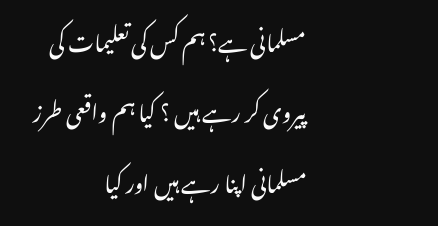مسلمانی ہے؟ ہم کس کی تعلیمات کی پیروی کر رہے ہیں ؟ کیا ہم واقعی طرز مسلمانی اپنا رہے ہیں اور کیا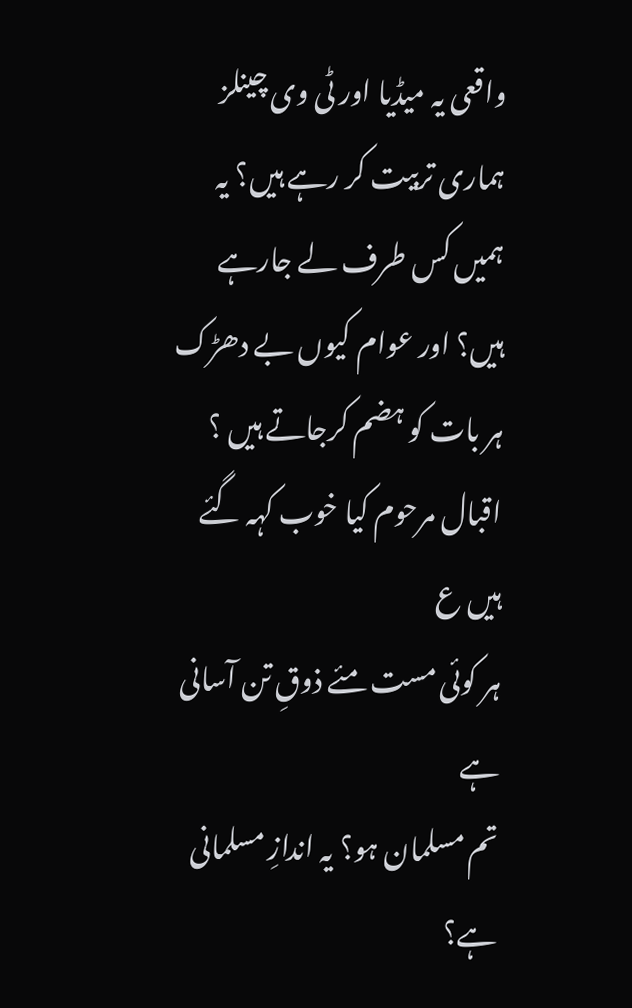واقعی یہ میڈیا اور ٹی وی چینلز ہماری تربیت کر رہے ہیں؟ یہ ہمیں کس طرف لے جارہے ہیں؟ اور عوام کیوں بے دھڑک ہر بات کو ہضم کرجاتے ہیں ؟
اقبال مرحوم کیا خوب کہہ گئے ہیں ع
ہر کوئی مست مئے ذوقِ تن آسانی ہے
تم مسلمان ہو؟ یہ اندازِ مسلمانی ہے؟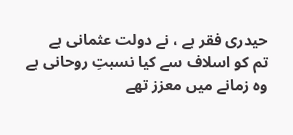حیدری فقر ہے ، نے دولت عثمانی ہے
تم کو اسلاف سے کیا نسبتِ روحانی ہے
وہ زمانے میں معزز تھے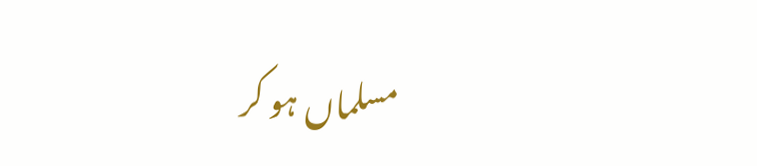مسلماں ہو کر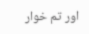اور تم خوار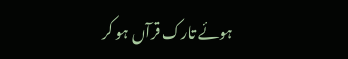ہوئے تارک قرآں ہو کر